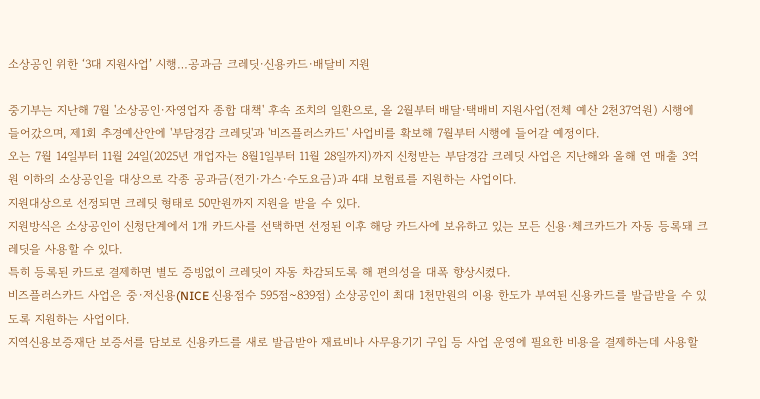소상공인 위한 ‘3대 지원사업’ 시행…공과금 크레딧·신용카드·배달비 지원

중기부는 지난해 7월 '소상공인·자영업자 종합 대책' 후속 조치의 일환으로, 올 2월부터 배달·택배비 지원사업(전체 예산 2천37억원) 시행에 들어갔으며, 제1회 추경예산안에 '부담경감 크레딧'과 '비즈플러스카드' 사업비를 확보해 7월부터 시행에 들어갈 예정이다.
오는 7월 14일부터 11월 24일(2025년 개업자는 8월1일부터 11월 28일까지)까지 신청받는 부담경감 크레딧 사업은 지난해와 올해 연 매출 3억원 이하의 소상공인을 대상으로 각종 공과금(전기·가스·수도요금)과 4대 보험료를 지원하는 사업이다.
지원대상으로 선정되면 크레딧 형태로 50만원까지 지원을 받을 수 있다.
지원방식은 소상공인이 신청단계에서 1개 카드사를 선택하면 선정된 이후 해당 카드사에 보유하고 있는 모든 신용·체크카드가 자동 등록돼 크레딧을 사용할 수 있다.
특히 등록된 카드로 결제하면 별도 증빙없이 크레딧이 자동 차감되도록 해 편의성을 대폭 향상시켰다.
비즈플러스카드 사업은 중·저신용(NICE 신용점수 595점~839점) 소상공인이 최대 1천만원의 이용 한도가 부여된 신용카드를 발급받을 수 있도록 지원하는 사업이다.
지역신용보증재단 보증서를 담보로 신용카드를 새로 발급받아 재료비나 사무용기기 구입 등 사업 운영에 필요한 비용을 결제하는데 사용할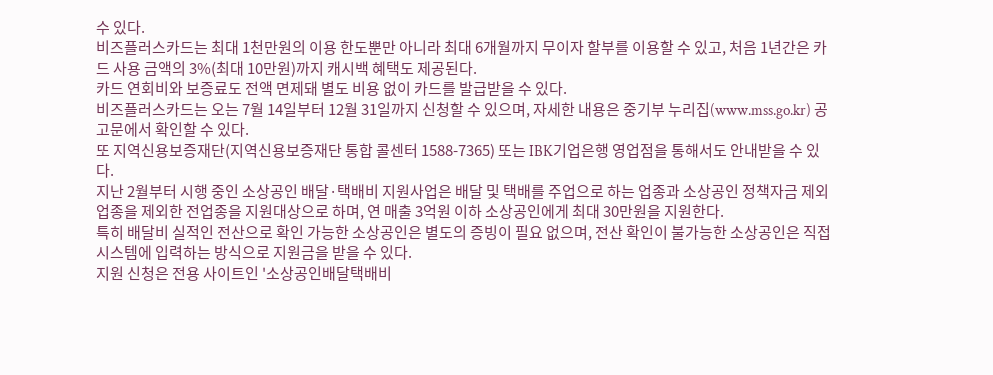수 있다.
비즈플러스카드는 최대 1천만원의 이용 한도뿐만 아니라 최대 6개월까지 무이자 할부를 이용할 수 있고, 처음 1년간은 카드 사용 금액의 3%(최대 10만원)까지 캐시백 혜택도 제공된다.
카드 연회비와 보증료도 전액 면제돼 별도 비용 없이 카드를 발급받을 수 있다.
비즈플러스카드는 오는 7월 14일부터 12월 31일까지 신청할 수 있으며, 자세한 내용은 중기부 누리집(www.mss.go.kr) 공고문에서 확인할 수 있다.
또 지역신용보증재단(지역신용보증재단 통합 콜센터 1588-7365) 또는 IBK기업은행 영업점을 통해서도 안내받을 수 있다.
지난 2월부터 시행 중인 소상공인 배달·택배비 지원사업은 배달 및 택배를 주업으로 하는 업종과 소상공인 정책자금 제외업종을 제외한 전업종을 지원대상으로 하며, 연 매출 3억원 이하 소상공인에게 최대 30만원을 지원한다.
특히 배달비 실적인 전산으로 확인 가능한 소상공인은 별도의 증빙이 필요 없으며, 전산 확인이 불가능한 소상공인은 직접 시스템에 입력하는 방식으로 지원금을 받을 수 있다.
지원 신청은 전용 사이트인 '소상공인배달택배비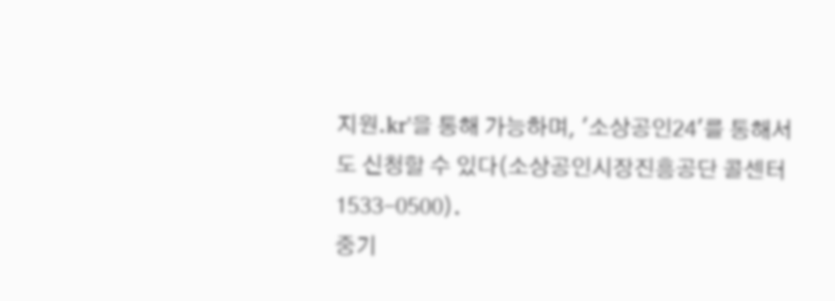지원.kr'을 통해 가능하며, '소상공인24'를 통해서도 신청할 수 있다(소상공인시장진흥공단 콜센터 1533-0500).
중기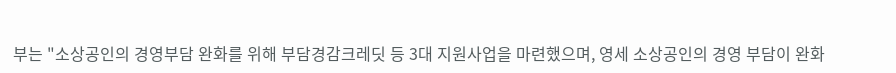부는 "소상공인의 경영부담 완화를 위해 부담경감크레딧 등 3대 지원사업을 마련했으며, 영세 소상공인의 경영 부담이 완화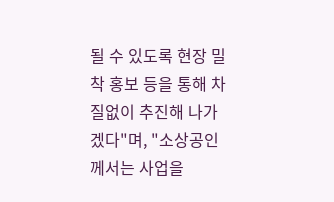될 수 있도록 현장 밀착 홍보 등을 통해 차질없이 추진해 나가겠다"며, "소상공인께서는 사업을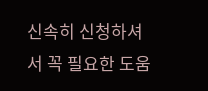신속히 신청하셔서 꼭 필요한 도움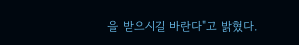을 받으시길 바란다"고 밝혔다.